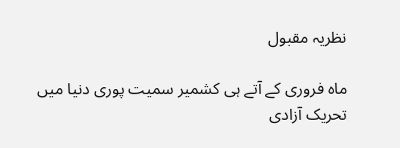نظریہ مقبول

ماہ فروری کے آتے ہی کشمیر سمیت پوری دنیا میں تحریک آزادی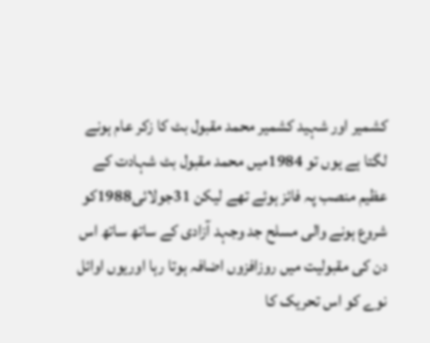کشمیر اور شہید کشمیر محمد مقبول بٹ کا زکر عام ہونے لگتا ہے یوں تو 1984میں محمد مقبول بٹ شہادت کے عظیم منصب پہ فائز ہوئے تھے لیکن 31جولائی1988کو شروع ہونے والی مسلح جد وجہد آزادی کے ساتھ ساتھ اس دن کی مقبولیت میں روزافزوں اضافہ ہوتا رہا اوریوں اوائل نوے کو اس تحریک کا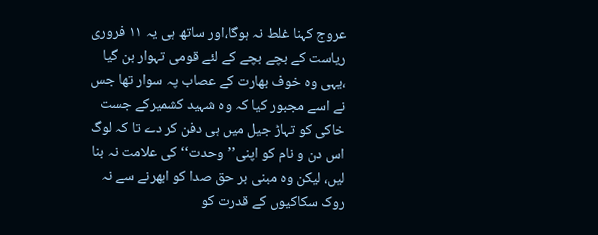عروج کہنا غلط نہ ہوگا،اور ساتھ ہی یہ ۱۱ فروری ریاست کے بچے بچے کے لئے قومی تہوار بن گیا ،یہی وہ خوف بھارت کے عصاب پہ سوار تھا جس نے اسے مجبور کیا کہ وہ شہید کشمیرکے جست خاکی کو تہاڑ جیل میں ہی دفن کر دے تا کہ لوگ اس دن و نام کو اپنی’’ وحدت‘‘ کی علامت نہ بنا لیں، لیکن وہ مبنی بر حق صدا کو ابھرنے سے نہ روک سکاکیوں کے قدرت کو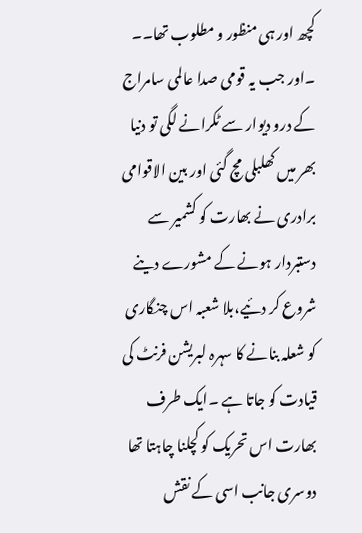کچھ اور ہی منظور و مطلوب تھا۔۔ ۔اور جب یہ قومی صدا عالمی سامراج کے درو دیوار سے ٹکرانے لگی تو دنیا بھر میں کھلبلی مچ گئی اور بین الاقوامی برادری نے بھارت کو کشمیر سے دستبردار ہونے کے مشورے دینے شروع کر دئیے،بلا شعبہ اس چنگاری کو شعلہ بنانے کا سہرہ لبریشن فرنٹ کی قیادت کو جاتا ہے ۔ایک طرف بھارت اس تحریک کو کچلنا چاہتا تھا دوسری جانب اسی کے نقش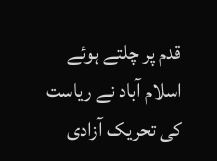قدم پر چلتے ہوئے اسلام آباد نے ریاست کی تحریک آزادی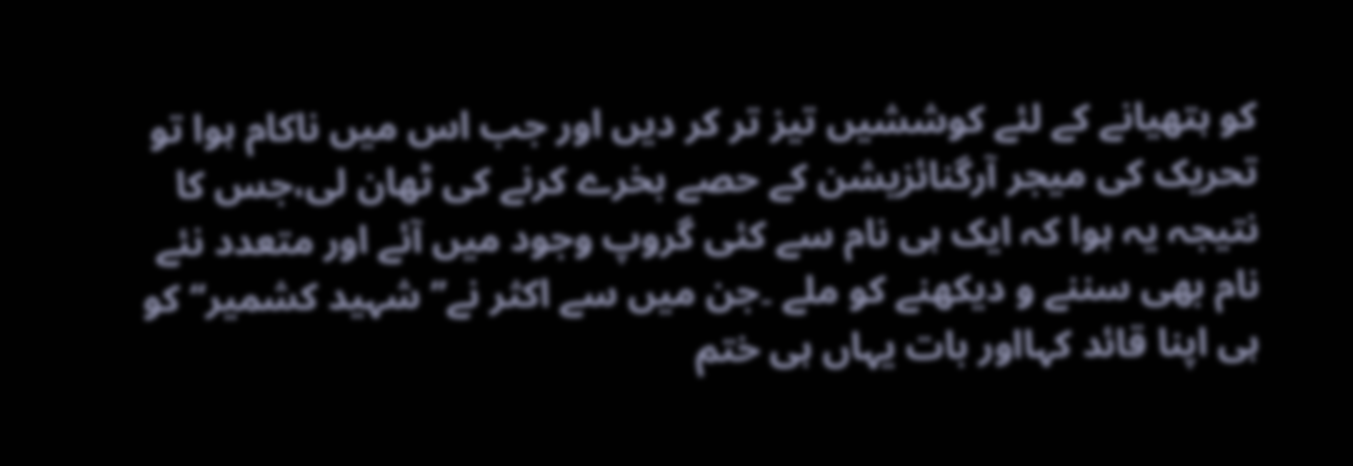کو ہتھیانے کے لئے کوششیں تیز تر کر دیں اور جب اس میں ناکام ہوا تو تحریک کی میجر آرگنائزیشن کے حصے بخرے کرنے کی ٹھان لی،جس کا نتیجہ یہ ہوا کہ ایک ہی نام سے کئی گروپ وجود میں آئے اور متعدد نئے نام بھی سننے و دیکھنے کو ملے ۔جن میں سے اکثر نے’’ شہید کشمیر‘‘ کو ہی اپنا قائد کہااور بات یہاں ہی ختم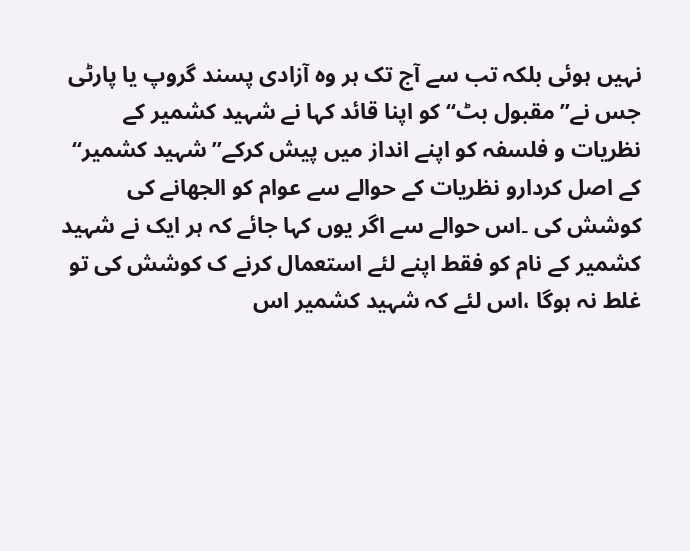نہیں ہوئی بلکہ تب سے آج تک ہر وہ آزادی پسند گروپ یا پارٹی جس نے’’ مقبول بٹ‘‘ کو اپنا قائد کہا نے شہید کشمیر کے نظریات و فلسفہ کو اپنے انداز میں پیش کرکے’’ شہید کشمیر‘‘ کے اصل کردارو نظریات کے حوالے سے عوام کو الجھانے کی کوشش کی ۔اس حوالے سے اگر یوں کہا جائے کہ ہر ایک نے شہید کشمیر کے نام کو فقط اپنے لئے استعمال کرنے ک کوشش کی تو غلط نہ ہوگا ،اس لئے کہ شہید کشمیر اس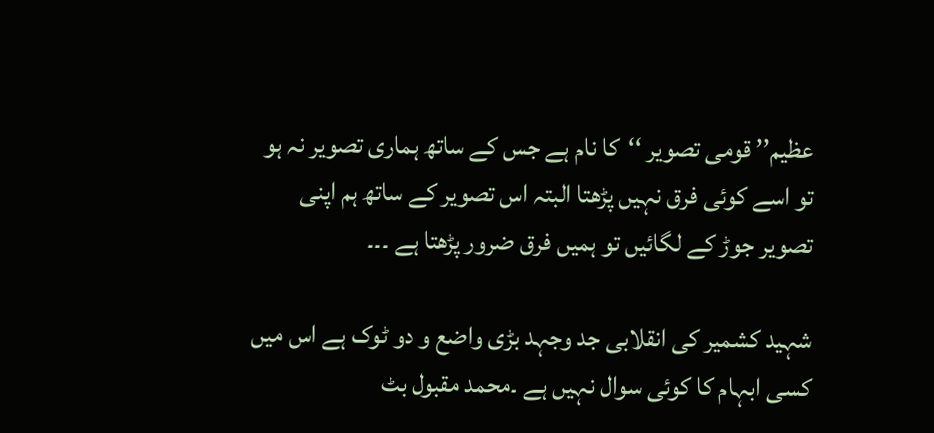عظیم’’ قومی تصویر ‘‘کا نام ہے جس کے ساتھ ہماری تصویر نہ ہو تو اسے کوئی فرق نہیں پڑھتا البتہ اس تصویر کے ساتھ ہم اپنی تصویر جوڑ کے لگائیں تو ہمیں فرق ضرور پڑھتا ہے ۔۔۔

شہید کشمیر کی انقلابی جد وجہد بڑی واضع و دو ٹوک ہے اس میں کسی ابہام کا کوئی سوال نہیں ہے ۔محمد مقبول بٹ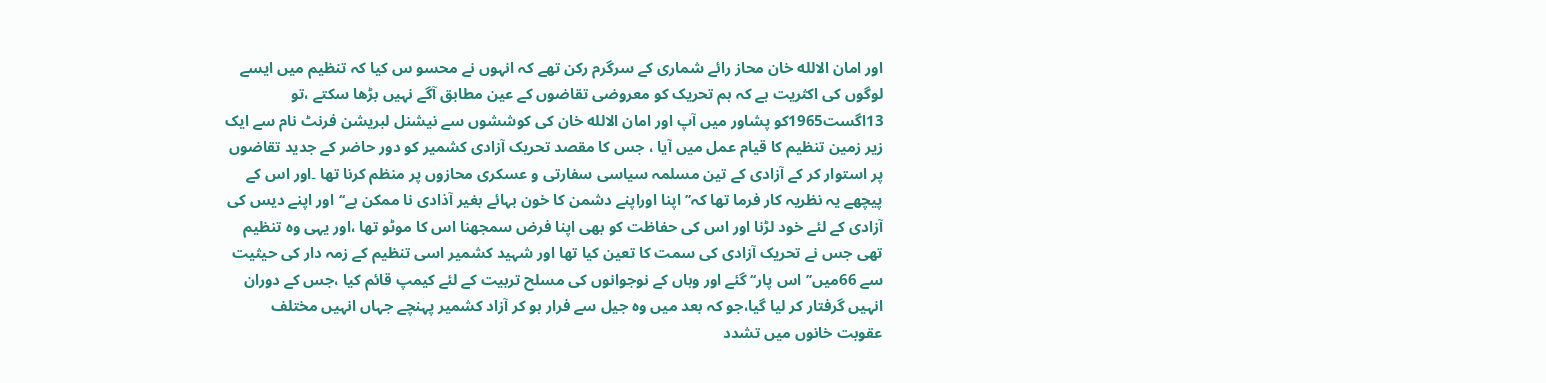اور امان الالله خان محاز رائے شماری کے سرگرم رکن تھے کہ انہوں نے محسو س کیا کہ تنظیم میں ایسے لوگوں کی اکثریت ہے کہ ہم تحریک کو معروضی تقاضوں کے عین مطابق آگے نہیں بڑھا سکتے ،تو 13اگست1965کو پشاور میں آپ اور امان الالله خان کی کوششوں سے نیشنل لبریشن فرنٹ نام سے ایک زیر زمین تنظیم کا قیام عمل میں آیا ، جس کا مقصد تحریک آزادی کشمیر کو دور حاضر کے جدید تقاضوں پر استوار کر کے آزادی کے تین مسلمہ سیاسی سفارتی و عسکری محازوں پر منظم کرنا تھا ۔اور اس کے پیچھے یہ نظریہ کار فرما تھا کہ’’ اپنا اوراپنے دشمن کا خون بہائے بغیر آذادی نا ممکن ہے‘‘اور اپنے دیس کی آزادی کے لئے خود لڑنا اور اس کی حفاظت کو بھی اپنا فرض سمجھنا اس کا موٹو تھا ،اور یہی وہ تنظیم تھی جس نے تحریک آزادی کی سمت کا تعین کیا تھا اور شہید کشمیر اسی تنظیم کے زمہ دار کی حیثیت سے 66میں’’اس پار‘‘ گئے اور وہاں کے نوجوانوں کی مسلح تربیت کے لئے کیمپ قائم کیا ،جس کے دوران انہیں گرفتار کر لیا گیا،جو کہ بعد میں وہ جیل سے فرار ہو کر آزاد کشمیر پہنچے جہاں انہیں مختلف عقوبت خانوں میں تشدد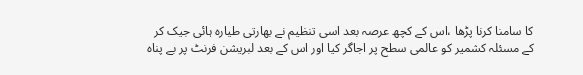کا سامنا کرنا پڑھا ،اس کے کچھ عرصہ بعد اسی تنظیم نے بھارتی طیارہ ہائی جیک کر کے مسئلہ کشمیر کو عالمی سطح پر اجاگر کیا اور اس کے بعد لبریشن فرنٹ پر بے پناہ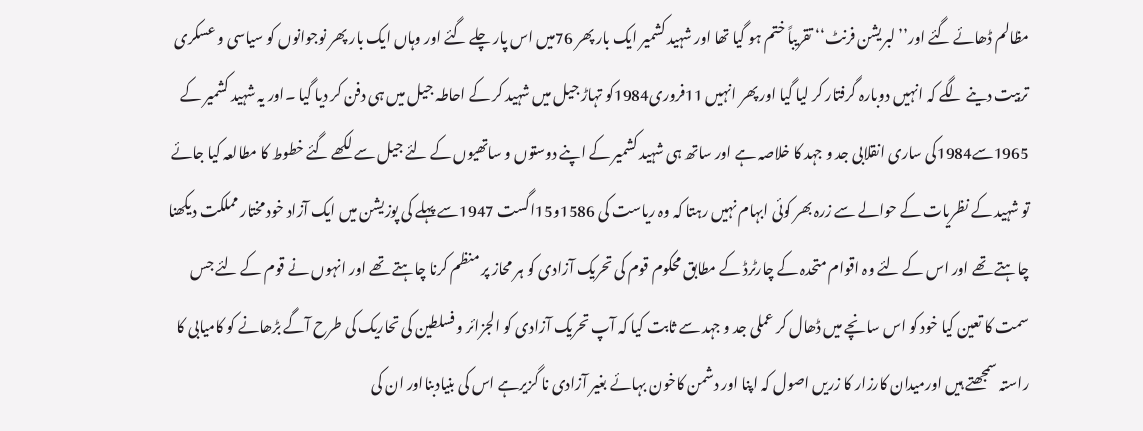مظالم ڈھائے گئے اور’’ لبریشن فرنٹ‘‘ تقریباً ختم ہو گیا تھا اور شہید کشمیر ایک بار پھر 76میں اس پار چلے گئے اور وہاں ایک بار پھر نوجوانوں کو سیاسی و عسکری تربیت دینے لگے کہ انہیں دوبارہ گرفتار کر لیا گیا اور پھر انہیں 11فروری1984کو تہاڑ جیل میں شہید کر کے احاطہ جیل میں ہی دفن کر دیا گیا ۔اور یہ شہید کشمیر کے 1965سے1984کی ساری انقلابی جد و جہد کا خلاصہ ہے اور ساتھ ہی شہید کشمیر کے اپنے دوستوں و ساتھیوں کے لئے جیل سے لکھے گئے خطوط کا مطالعہ کیا جائے تو شہید کے نظریات کے حوالے سے زرہ بھر کوئی ابہام نہیں رہتا کہ وہ ریاست کی 1586و15اگست 1947سے پہلے کی پوزیشن میں ایک آزاد خود مختار مملکت دیکھنا چاہتے تھے اور اس کے لئے وہ اقوام متحدہ کے چارٹرڈ کے مطابق محکوم قوم کی تحریک آزادی کو ہر محاز پر منظم کرنا چاہتے تھے اور انہوں نے قوم کے لئے جس سمت کا تعین کیا خود کو اس سانچے میں ڈھال کر عملی جد و جہد سے ثابت کیا کہ آپ تحریک آزادی کو الجزائر و فسلطین کی تحاریک کی طرح آگے بڑھانے کو کامیابی کا راستہ سمجھتے ہیں اورمیدان کارزار کا زریں اصول کہ اپنا اور دشمن کاخون بہائے بغیر آزادی نا گزیرہے اس کی بنیادبنااور ان کی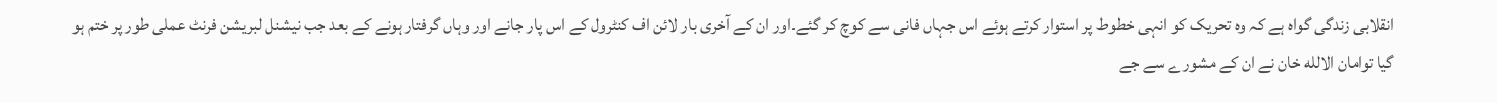انقلابی زندگی گواہ ہے کہ وہ تحریک کو انہی خطوط پر استوار کرتے ہوئے اس جہاں فانی سے کوچ کر گئے۔اور ان کے آخری بار لائن اف کنٹرول کے اس پار جانے اور وہاں گرفتار ہونے کے بعد جب نیشنل لبریشن فرنٹ عملی طور پر ختم ہو گیا توامان الالله خان نے ان کے مشورے سے جے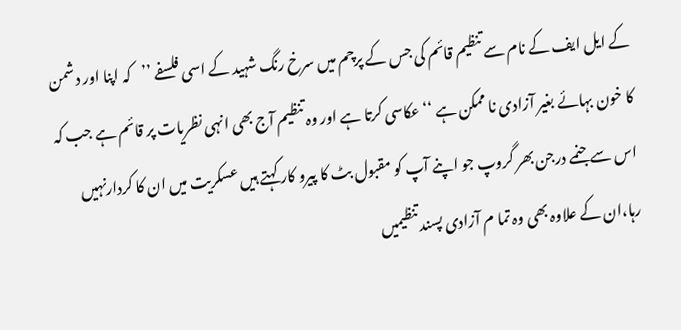کے ایل ایف کے نام سے تنظیم قائم کی جس کے پرچم میں سرخ رنگ شہید کے اسی فلسفے ’’کہ اپنا اور دشمن کا خون بہائے بغیر آزادی نا ممکن ہے ‘‘ عکاسی کرتا ہے اور وہ تنظیم آج بھی انہی نظریات پر قائم ہے جب کہ اس سے جنمے درجن بھر گروپ جو اپنے آپ کو مقبول بٹ کا پیرو کار کہتے ہیں عسکریت میں ان کا کردارنہیں رہا،ان کے علاوہ بھی وہ تما م آزادی پسند تنظیمیں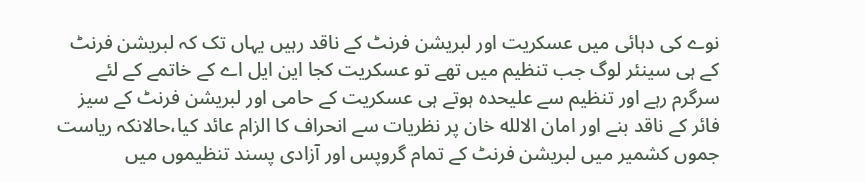نوے کی دہائی میں عسکریت اور لبریشن فرنٹ کے ناقد رہیں یہاں تک کہ لبریشن فرنٹ کے ہی سینئر لوگ جب تنظیم میں تھے تو عسکریت کجا این ایل اے کے خاتمے کے لئے سرگرم رہے اور تنظیم سے علیحدہ ہوتے ہی عسکریت کے حامی اور لبریشن فرنٹ کے سیز فائر کے ناقد بنے اور امان الالله خان پر نظریات سے انحراف کا الزام عائد کیا،حالانکہ ریاست جموں کشمیر میں لبریشن فرنٹ کے تمام گروپس اور آزادی پسند تنظیموں میں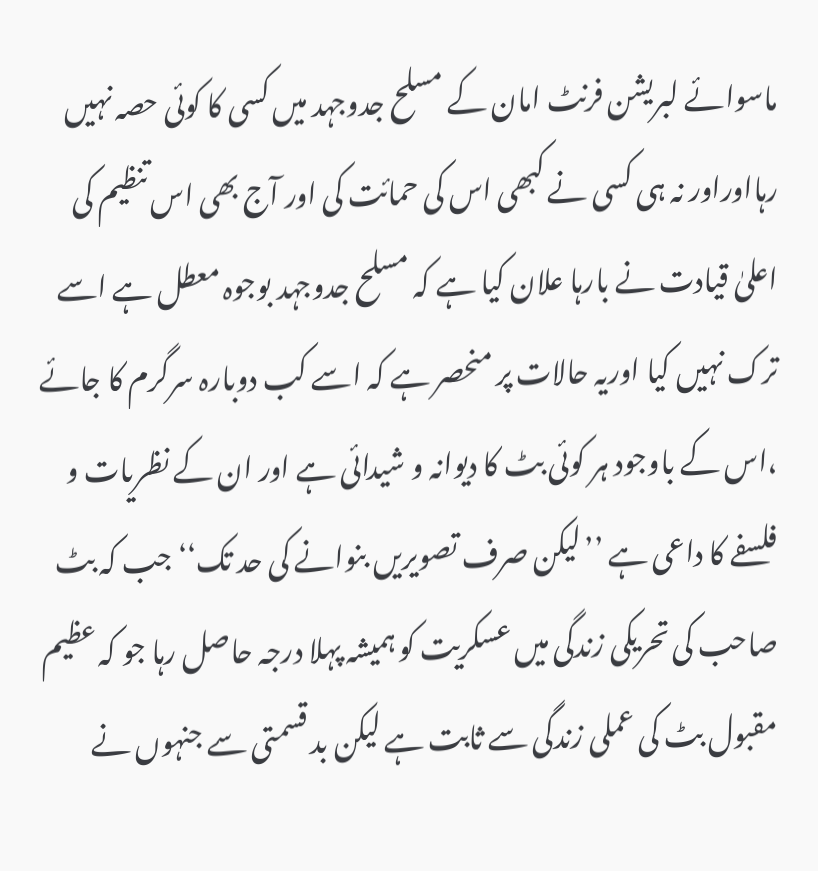ماسوائے لبریشن فرنٹ امان کے مسلح جدوجہد میں کسی کا کوئی حصہ نہیں رہااوراور نہ ہی کسی نے کبھی اس کی حمائت کی اور آج بھی اس تنظیم کی اعلیٰ قیادت نے بارہا علان کیا ہے کہ مسلح جدوجہد بوجوہ معطل ہے اسے ترک نہیں کیا اوریہ حالات پر منحصر ہے کہ اسے کب دوبارہ سرگرم کا جائے ،اس کے باوجود ہر کوئی بٹ کا دیوانہ و شیدائی ہے اور ان کے نظریات و فلسفے کا داعی ہے ’’لیکن صرف تصویریں بنوانے کی حد تک‘‘جب کہ بٹ صاحب کی تحریکی زندگی میں عسکریت کو ہمیشہ پہلا درجہ حاصل رہا جو کہ عظیم مقبول بٹ کی عملی زندگی سے ثابت ہے لیکن بد قسمتی سے جنہوں نے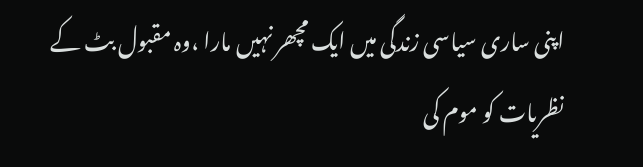اپنی ساری سیاسی زندگی میں ایک مچھر نہیں مارا ،وہ مقبول بٹ کے نظریات کو موم کی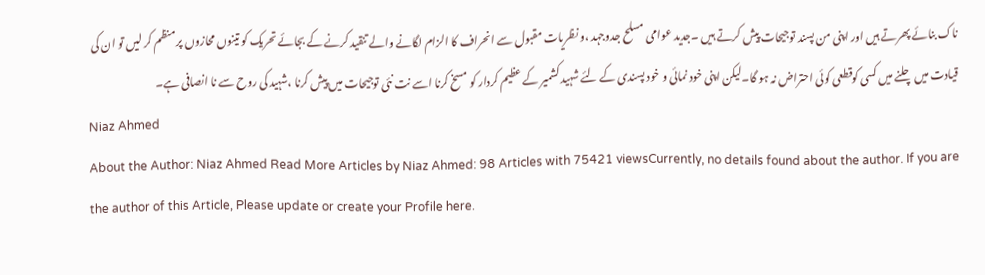ناک بنائے پھرتے ہیں اور اپنی من پسند توجیحات پیش کرتے ہیں ۔جدید عوامی مسلح جدوجہد ،و نظریات مقبول سے انحراف کا الزام لگانے والے تنقید کرنے کے بجائے تحریک کو تینوں محازوں پر منظم کر لیں تو ان کی قیادت میں چلنے میں کسی کوقطعی کوئی احتراض نہ ہو گا۔لیکن اپنی خود نمائی و خود پسندی کے لئے شہید کشمیر کے عظیم کردار کو مسخ کرنا اسے نت نئی توجیحات میں پیش کرنا ،شہید کی روح سے نا انصافی ہے۔
Niaz Ahmed
About the Author: Niaz Ahmed Read More Articles by Niaz Ahmed: 98 Articles with 75421 viewsCurrently, no details found about the author. If you are the author of this Article, Please update or create your Profile here.